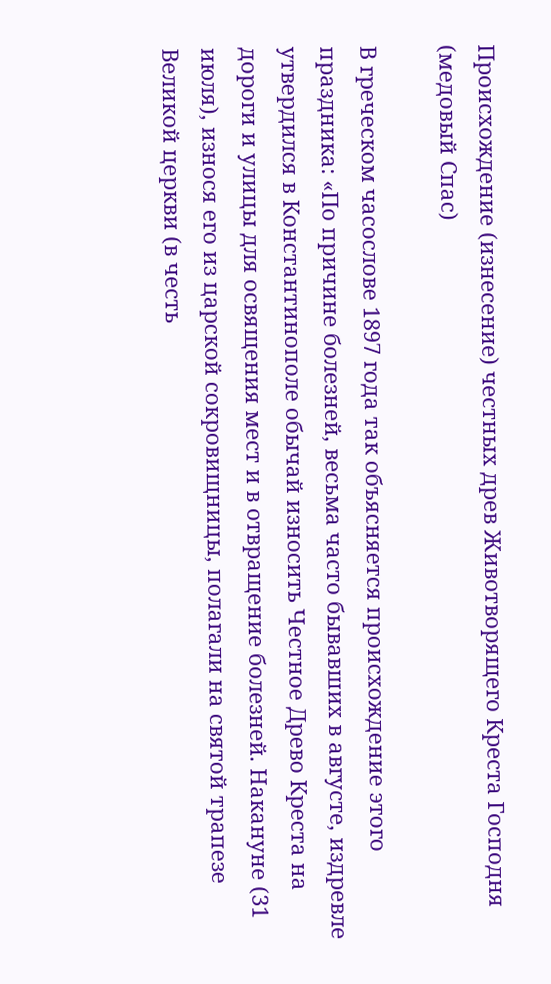Происхождение (изнесение) честных древ Животворящего Креста Господня (медовый Спас)

В греческом часослове 1897 года так объясняется происхождение этого праздника: «По причине болезней, весьма часто бывавших в августе, издревле утвердился в Константинополе обычай износить Честное Древо Креста на дороги и улицы для освящения мест и в отвращение болезней. Накануне (31 июля), износя его из царской сокровищницы, полагали на святой трапезе Великой церкви (в честь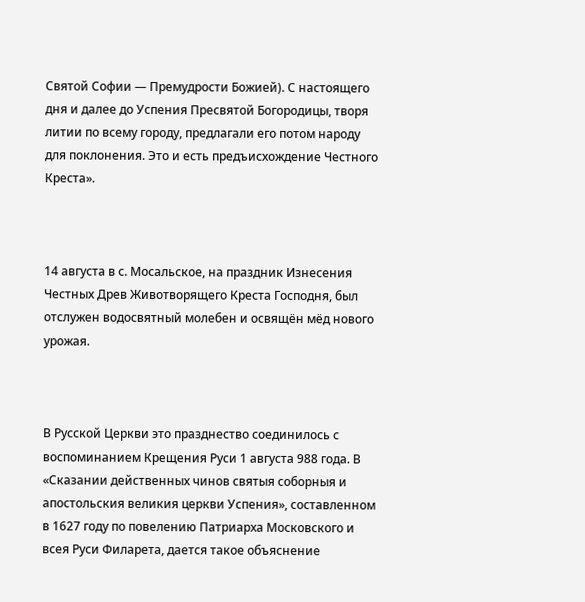Святой Софии — Премудрости Божией). С настоящего дня и далее до Успения Пресвятой Богородицы, творя литии по всему городу, предлагали его потом народу для поклонения. Это и есть предъисхождение Честного Креста».



14 августа в с. Мосальское, на праздник Изнесения Честных Древ Животворящего Креста Господня, был отслужен водосвятный молебен и освящён мёд нового урожая.



В Русской Церкви это празднество соединилось с воспоминанием Крещения Руси 1 августа 988 года. В «Сказании действенных чинов святыя соборныя и апостольския великия церкви Успения», составленном в 1627 году по повелению Патриарха Московского и всея Руси Филарета, дается такое объяснение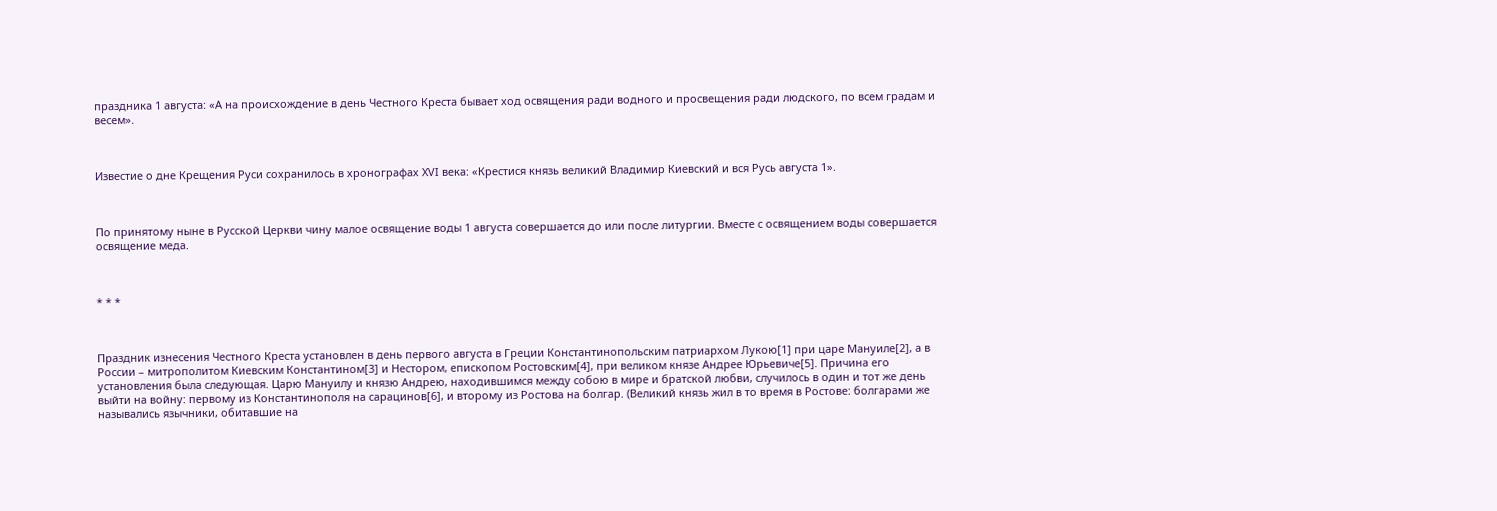праздника 1 августа: «А на происхождение в день Честного Креста бывает ход освящения ради водного и просвещения ради людского, по всем градам и весем».



Известие о дне Крещения Руси сохранилось в хронографах ХVI века: «Крестися князь великий Владимир Киевский и вся Русь августа 1».



По принятому ныне в Русской Церкви чину малое освящение воды 1 августа совершается до или после литургии. Вместе с освящением воды совершается освящение меда.



* * *



Праздник изнесения Честного Креста установлен в день первого августа в Греции Константинопольским патриархом Лукою[1] при царе Мануиле[2], а в России – митрополитом Киевским Константином[3] и Нестором, епископом Ростовским[4], при великом князе Андрее Юрьевиче[5]. Причина его установления была следующая. Царю Мануилу и князю Андрею, находившимся между собою в мире и братской любви, случилось в один и тот же день выйти на войну: первому из Константинополя на сарацинов[6], и второму из Ростова на болгар. (Великий князь жил в то время в Ростове: болгарами же назывались язычники, обитавшие на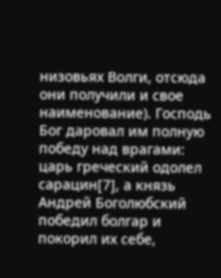низовьях Волги, отсюда они получили и свое наименование). Господь Бог даровал им полную победу над врагами: царь греческий одолел сарацин[7], а князь Андрей Боголюбский победил болгар и покорил их себе,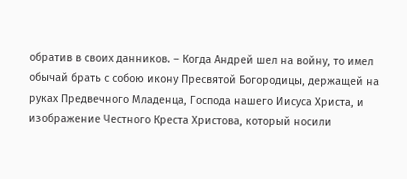обратив в своих данников. – Когда Андрей шел на войну, то имел обычай брать с собою икону Пресвятой Богородицы, держащей на руках Предвечного Младенца, Господа нашего Иисуса Христа, и изображение Честного Креста Христова, который носили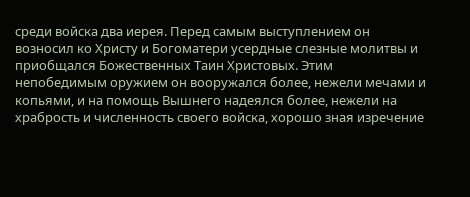среди войска два иерея. Перед самым выступлением он возносил ко Христу и Богоматери усердные слезные молитвы и приобщался Божественных Таин Христовых. Этим непобедимым оружием он вооружался более, нежели мечами и копьями, и на помощь Вышнего надеялся более, нежели на храбрость и численность своего войска, хорошо зная изречение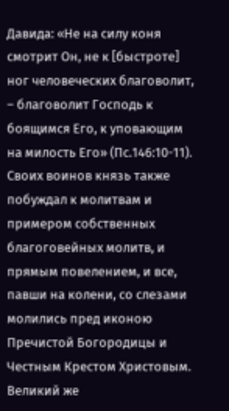Давида: «Не на силу коня смотрит Он, не к [быстроте] ног человеческих благоволит, – благоволит Господь к боящимся Его, к уповающим на милость Его» (Пс.146:10-11). Своих воинов князь также побуждал к молитвам и примером собственных благоговейных молитв, и прямым повелением, и все, павши на колени, со слезами молились пред иконою Пречистой Богородицы и Честным Крестом Христовым. Великий же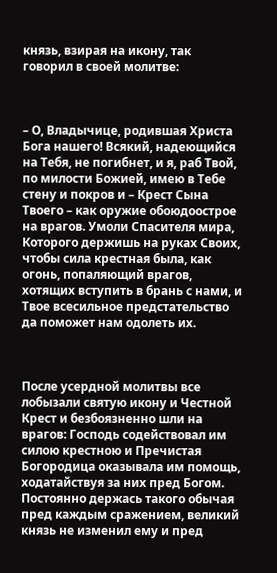князь, взирая на икону, так говорил в своей молитве:



– О, Владычице, родившая Христа Бога нашего! Всякий, надеющийся на Тебя, не погибнет, и я, раб Твой, по милости Божией, имею в Тебе стену и покров и – Крест Сына Твоего – как оружие обоюдоострое на врагов. Умоли Спасителя мира, Которого держишь на руках Своих, чтобы сила крестная была, как огонь, попаляющий врагов, хотящих вступить в брань с нами, и Твое всесильное предстательство да поможет нам одолеть их.



После усердной молитвы все лобызали святую икону и Честной Крест и безбоязненно шли на врагов: Господь содействовал им силою крестною и Пречистая Богородица оказывала им помощь, ходатайствуя за них пред Богом. Постоянно держась такого обычая пред каждым сражением, великий князь не изменил ему и пред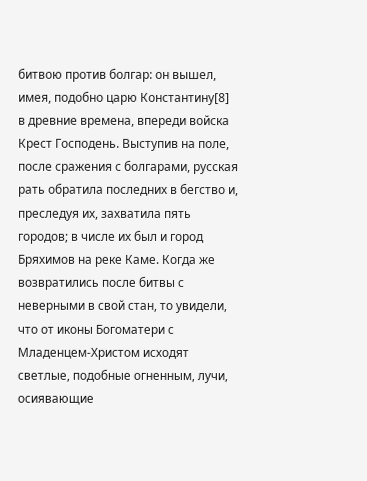битвою против болгар: он вышел, имея, подобно царю Константину[8] в древние времена, впереди войска Крест Господень. Выступив на поле, после сражения с болгарами, русская рать обратила последних в бегство и, преследуя их, захватила пять городов; в числе их был и город Бряхимов на реке Каме. Когда же возвратились после битвы с неверными в свой стан, то увидели, что от иконы Богоматери с Младенцем-Христом исходят светлые, подобные огненным, лучи, осиявающие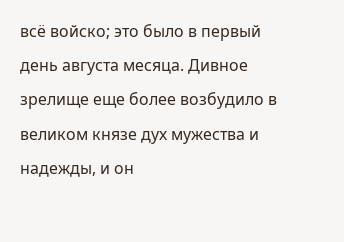всё войско; это было в первый день августа месяца. Дивное зрелище еще более возбудило в великом князе дух мужества и надежды, и он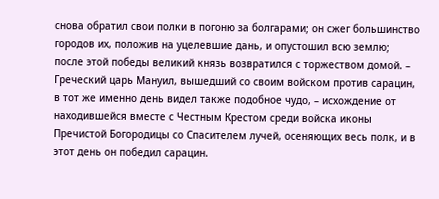снова обратил свои полки в погоню за болгарами; он сжег большинство городов их, положив на уцелевшие дань, и опустошил всю землю; после этой победы великий князь возвратился с торжеством домой. – Греческий царь Мануил, вышедший со своим войском против сарацин, в тот же именно день видел также подобное чудо, – исхождение от находившейся вместе с Честным Крестом среди войска иконы Пречистой Богородицы со Спасителем лучей, осеняющих весь полк, и в этот день он победил сарацин.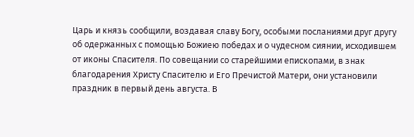Царь и князь сообщили, воздавая славу Богу, особыми посланиями друг другу об одержанных с помощью Божиею победах и о чудесном сиянии, исходившем от иконы Спасителя. По совещании со старейшими епископами, в знак благодарения Христу Спасителю и Его Пречистой Матери, они установили праздник в первый день августа. В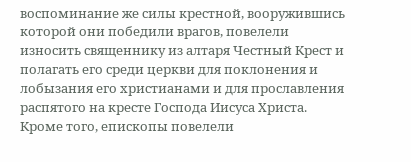воспоминание же силы крестной, вооружившись которой они победили врагов, повелели износить священнику из алтаря Честный Крест и полагать его среди церкви для поклонения и лобызания его христианами и для прославления распятого на кресте Господа Иисуса Христа. Кроме того, епископы повелели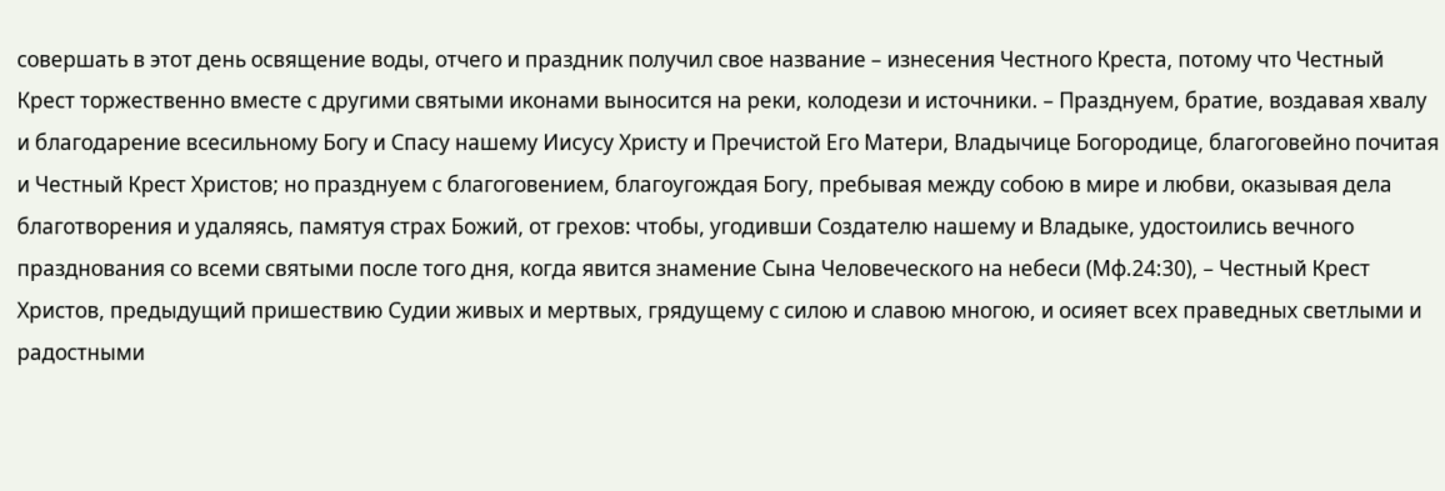совершать в этот день освящение воды, отчего и праздник получил свое название – изнесения Честного Креста, потому что Честный Крест торжественно вместе с другими святыми иконами выносится на реки, колодези и источники. – Празднуем, братие, воздавая хвалу и благодарение всесильному Богу и Спасу нашему Иисусу Христу и Пречистой Его Матери, Владычице Богородице, благоговейно почитая и Честный Крест Христов; но празднуем с благоговением, благоугождая Богу, пребывая между собою в мире и любви, оказывая дела благотворения и удаляясь, памятуя страх Божий, от грехов: чтобы, угодивши Создателю нашему и Владыке, удостоились вечного празднования со всеми святыми после того дня, когда явится знамение Сына Человеческого на небеси (Мф.24:30), – Честный Крест Христов, предыдущий пришествию Судии живых и мертвых, грядущему с силою и славою многою, и осияет всех праведных светлыми и радостными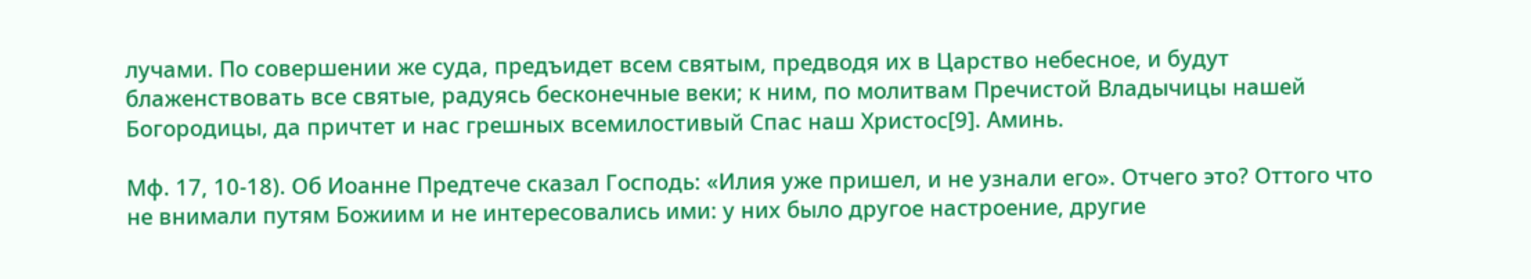лучами. По совершении же суда, предъидет всем святым, предводя их в Царство небесное, и будут блаженствовать все святые, радуясь бесконечные веки; к ним, по молитвам Пречистой Владычицы нашей Богородицы, да причтет и нас грешных всемилостивый Спас наш Христос[9]. Аминь.

Мф. 17, 10-18). Об Иоанне Предтече сказал Господь: «Илия уже пришел, и не узнали его». Отчего это? Оттого что не внимали путям Божиим и не интересовались ими: у них было другое настроение, другие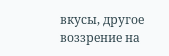вкусы, другое воззрение на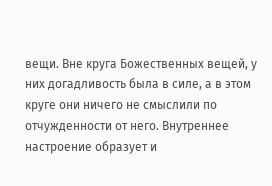вещи. Вне круга Божественных вещей, у них догадливость была в силе, а в этом круге они ничего не смыслили по отчужденности от него. Внутреннее настроение образует и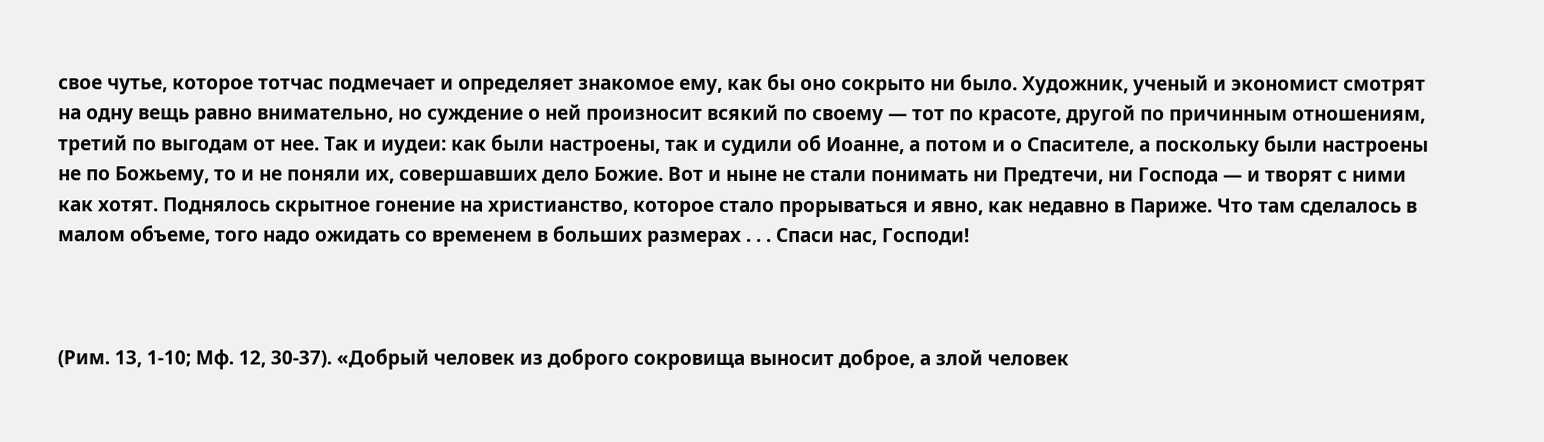свое чутье, которое тотчас подмечает и определяет знакомое ему, как бы оно сокрыто ни было. Художник, ученый и экономист смотрят на одну вещь равно внимательно, но суждение о ней произносит всякий по своему — тот по красоте, другой по причинным отношениям, третий по выгодам от нее. Так и иудеи: как были настроены, так и судили об Иоанне, а потом и о Спасителе, а поскольку были настроены не по Божьему, то и не поняли их, совершавших дело Божие. Вот и ныне не стали понимать ни Предтечи, ни Господа — и творят с ними как хотят. Поднялось скрытное гонение на христианство, которое стало прорываться и явно, как недавно в Париже. Что там сделалось в малом объеме, того надо ожидать со временем в больших размерах . . . Спаси нас, Господи!



(Рим. 13, 1-10; Мф. 12, 30-37). «Добрый человек из доброго сокровища выносит доброе, а злой человек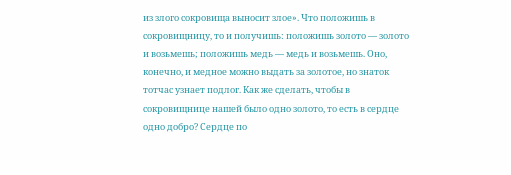из злого сокровища выносит злое». Что положишь в сокровищницу, то и получишь: положишь золото — золото и возьмешь; положишь медь — медь и возьмешь. Оно, конечно, и медное можно выдать за золотое, но знаток тотчас узнает подлог. Как же сделать, чтобы в сокровищнице нашей было одно золото, то есть в сердце одно добро? Сердце по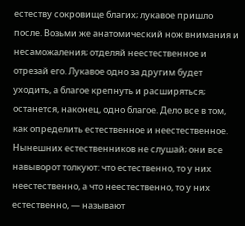естеству сокровище благих; лукавое пришло после. Возьми же анатомический нож внимания и несаможаления; отделяй неестественное и отрезай его. Лукавое одно за другим будет уходить, а благое крепнуть и расширяться; останется, наконец, одно благое. Дело все в том, как определить естественное и неестественное. Нынешних естественников не слушай; они все навыворот толкуют: что естественно, то у них неестественно, а что неестественно, то у них естественно, — называют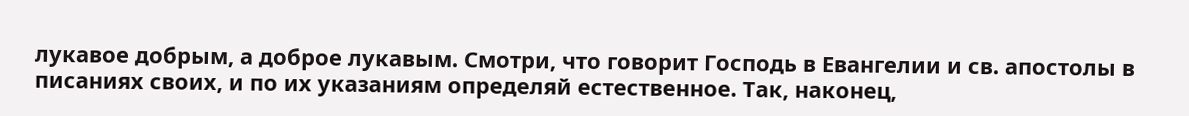лукавое добрым, а доброе лукавым. Смотри, что говорит Господь в Евангелии и св. апостолы в писаниях своих, и по их указаниям определяй естественное. Так, наконец,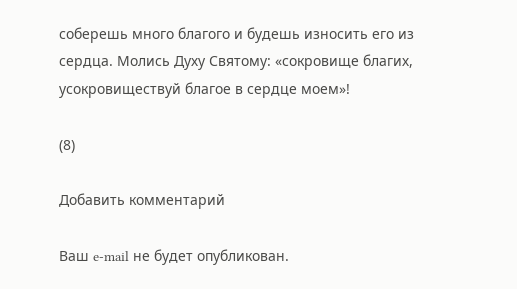соберешь много благого и будешь износить его из сердца. Молись Духу Святому: «сокровище благих, усокровиществуй благое в сердце моем»!

(8)

Добавить комментарий

Ваш e-mail не будет опубликован.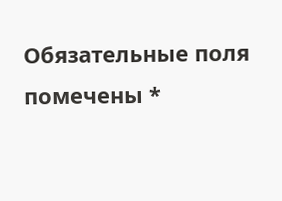Обязательные поля помечены *